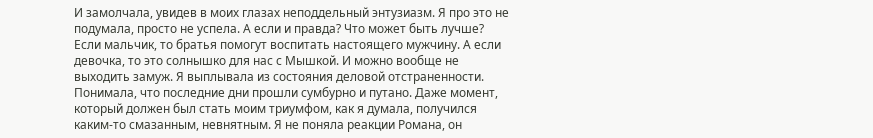И замолчала, увидев в моих глазах неподдельный энтузиазм. Я про это не подумала, просто не успела. А если и правда? Что может быть лучше? Если мальчик, то братья помогут воспитать настоящего мужчину. А если девочка, то это солнышко для нас с Мышкой. И можно вообще не выходить замуж. Я выплывала из состояния деловой отстраненности. Понимала, что последние дни прошли сумбурно и путано. Даже момент, который должен был стать моим триумфом, как я думала, получился каким-то смазанным, невнятным. Я не поняла реакции Романа, он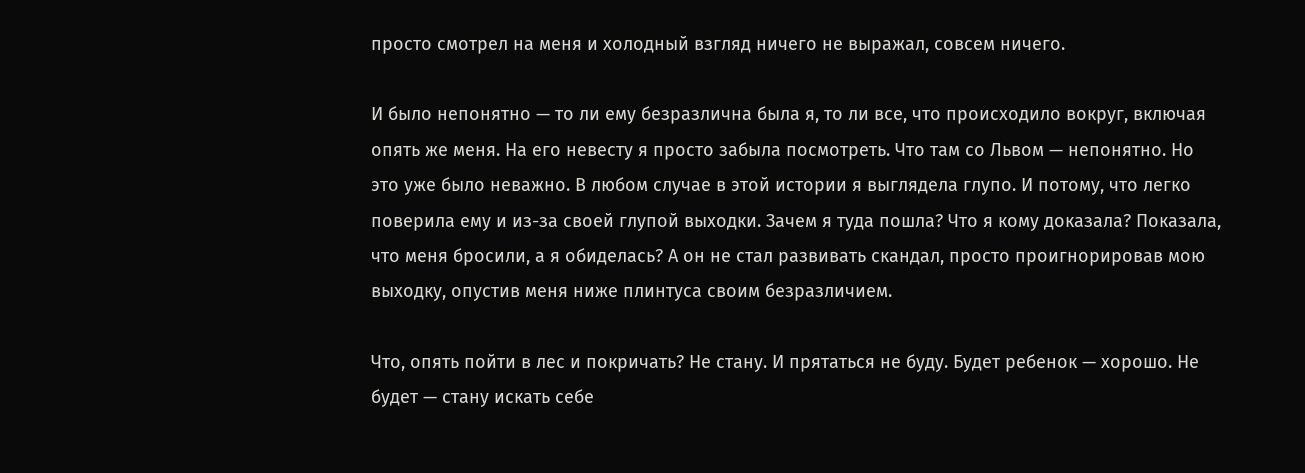просто смотрел на меня и холодный взгляд ничего не выражал, совсем ничего.

И было непонятно — то ли ему безразлична была я, то ли все, что происходило вокруг, включая опять же меня. На его невесту я просто забыла посмотреть. Что там со Львом — непонятно. Но это уже было неважно. В любом случае в этой истории я выглядела глупо. И потому, что легко поверила ему и из-за своей глупой выходки. Зачем я туда пошла? Что я кому доказала? Показала, что меня бросили, а я обиделась? А он не стал развивать скандал, просто проигнорировав мою выходку, опустив меня ниже плинтуса своим безразличием.

Что, опять пойти в лес и покричать? Не стану. И прятаться не буду. Будет ребенок — хорошо. Не будет — стану искать себе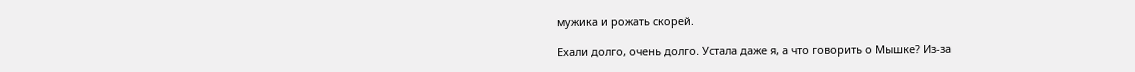мужика и рожать скорей.

Ехали долго, очень долго. Устала даже я, а что говорить о Мышке? Из-за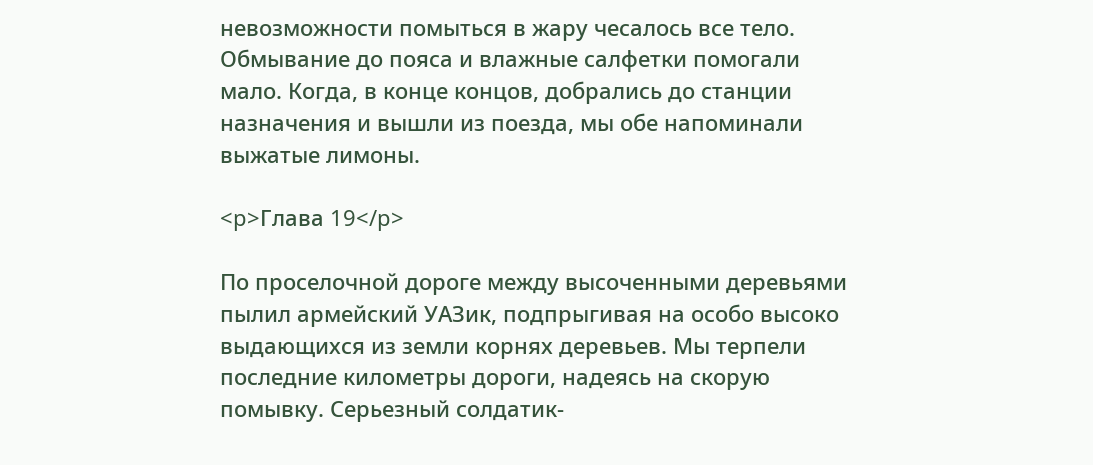невозможности помыться в жару чесалось все тело. Обмывание до пояса и влажные салфетки помогали мало. Когда, в конце концов, добрались до станции назначения и вышли из поезда, мы обе напоминали выжатые лимоны.

<p>Глава 19</p>

По проселочной дороге между высоченными деревьями пылил армейский УАЗик, подпрыгивая на особо высоко выдающихся из земли корнях деревьев. Мы терпели последние километры дороги, надеясь на скорую помывку. Серьезный солдатик-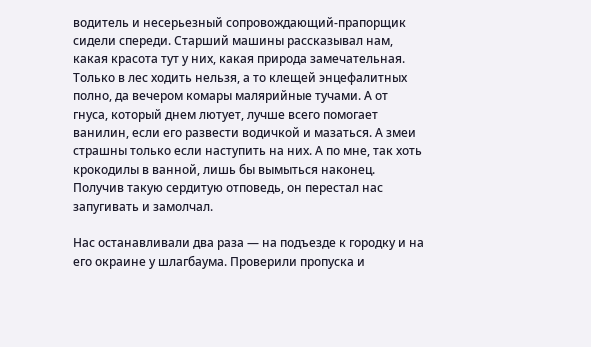водитель и несерьезный сопровождающий-прапорщик сидели спереди. Старший машины рассказывал нам, какая красота тут у них, какая природа замечательная. Только в лес ходить нельзя, а то клещей энцефалитных полно, да вечером комары малярийные тучами. А от гнуса, который днем лютует, лучше всего помогает ванилин, если его развести водичкой и мазаться. А змеи страшны только если наступить на них. А по мне, так хоть крокодилы в ванной, лишь бы вымыться наконец. Получив такую сердитую отповедь, он перестал нас запугивать и замолчал.

Нас останавливали два раза — на подъезде к городку и на его окраине у шлагбаума. Проверили пропуска и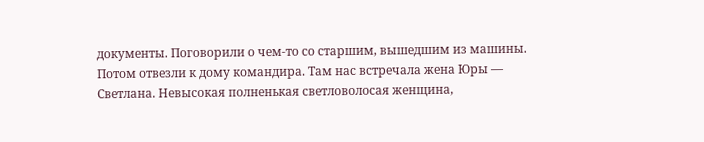документы. Поговорили о чем-то со старшим, вышедшим из машины. Потом отвезли к дому командира. Там нас встречала жена Юры — Светлана. Невысокая полненькая светловолосая женщина,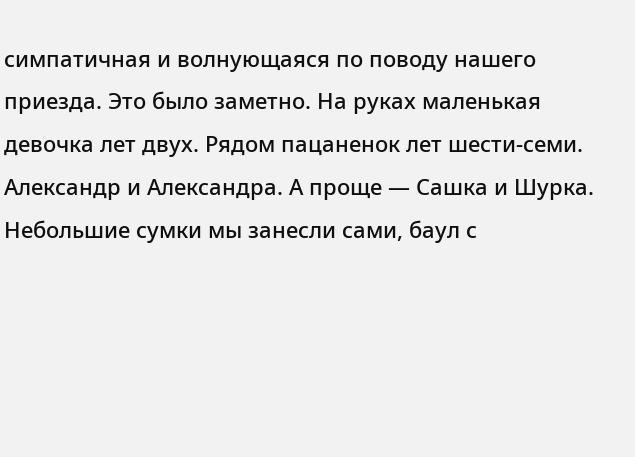симпатичная и волнующаяся по поводу нашего приезда. Это было заметно. На руках маленькая девочка лет двух. Рядом пацаненок лет шести-семи. Александр и Александра. А проще — Сашка и Шурка. Небольшие сумки мы занесли сами, баул с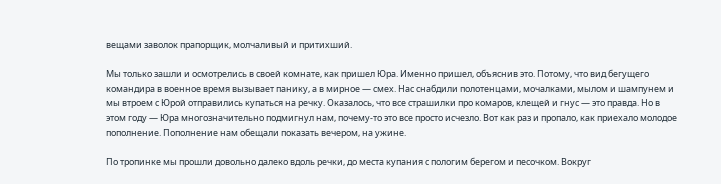вещами заволок прапорщик, молчаливый и притихший.

Мы только зашли и осмотрелись в своей комнате, как пришел Юра. Именно пришел, объяснив это. Потому, что вид бегущего командира в военное время вызывает панику, а в мирное — смех. Нас снабдили полотенцами, мочалками, мылом и шампунем и мы втроем с Юрой отправились купаться на речку. Оказалось, что все страшилки про комаров, клещей и гнус — это правда. Но в этом году — Юра многозначительно подмигнул нам, почему-то это все просто исчезло. Вот как раз и пропало, как приехало молодое пополнение. Пополнение нам обещали показать вечером, на ужине.

По тропинке мы прошли довольно далеко вдоль речки, до места купания с пологим берегом и песочком. Вокруг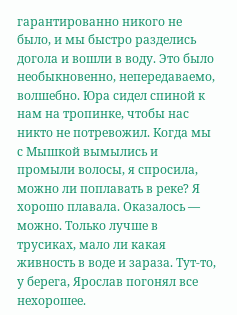гарантированно никого не было, и мы быстро разделись догола и вошли в воду. Это было необыкновенно, непередаваемо, волшебно. Юра сидел спиной к нам на тропинке, чтобы нас никто не потревожил. Когда мы с Мышкой вымылись и промыли волосы, я спросила, можно ли поплавать в реке? Я хорошо плавала. Оказалось — можно. Только лучше в трусиках, мало ли какая живность в воде и зараза. Тут-то, у берега, Ярослав погонял все нехорошее.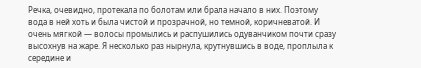Речка, очевидно, протекала по болотам или брала начало в них. Поэтому вода в ней хоть и была чистой и прозрачной, но темной, коричневатой. И очень мягкой — волосы промылись и распушились одуванчиком почти сразу высохнув на жаре. Я несколько раз нырнула, крутнувшись в воде, проплыла к середине и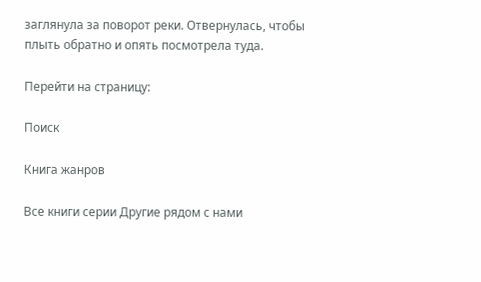заглянула за поворот реки. Отвернулась, чтобы плыть обратно и опять посмотрела туда.

Перейти на страницу:

Поиск

Книга жанров

Все книги серии Другие рядом с нами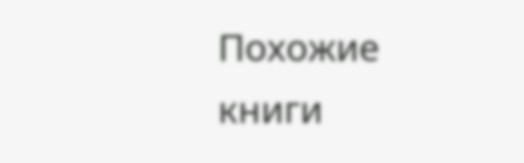Похожие книги